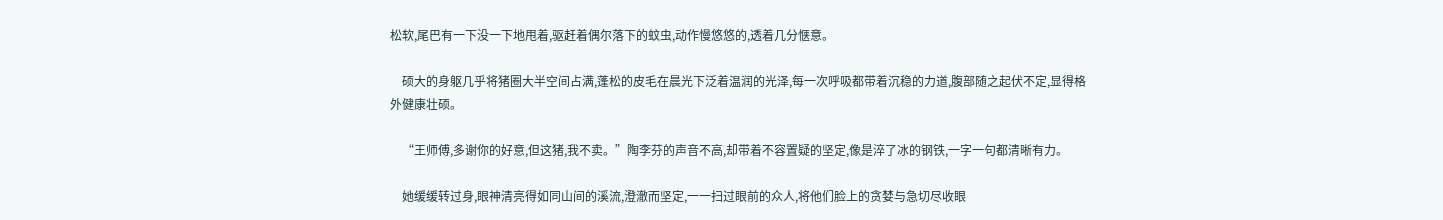松软,尾巴有一下没一下地甩着,驱赶着偶尔落下的蚊虫,动作慢悠悠的,透着几分惬意。

    硕大的身躯几乎将猪圈大半空间占满,蓬松的皮毛在晨光下泛着温润的光泽,每一次呼吸都带着沉稳的力道,腹部随之起伏不定,显得格外健康壮硕。

    “王师傅,多谢你的好意,但这猪,我不卖。”陶李芬的声音不高,却带着不容置疑的坚定,像是淬了冰的钢铁,一字一句都清晰有力。

    她缓缓转过身,眼神清亮得如同山间的溪流,澄澈而坚定,一一扫过眼前的众人,将他们脸上的贪婪与急切尽收眼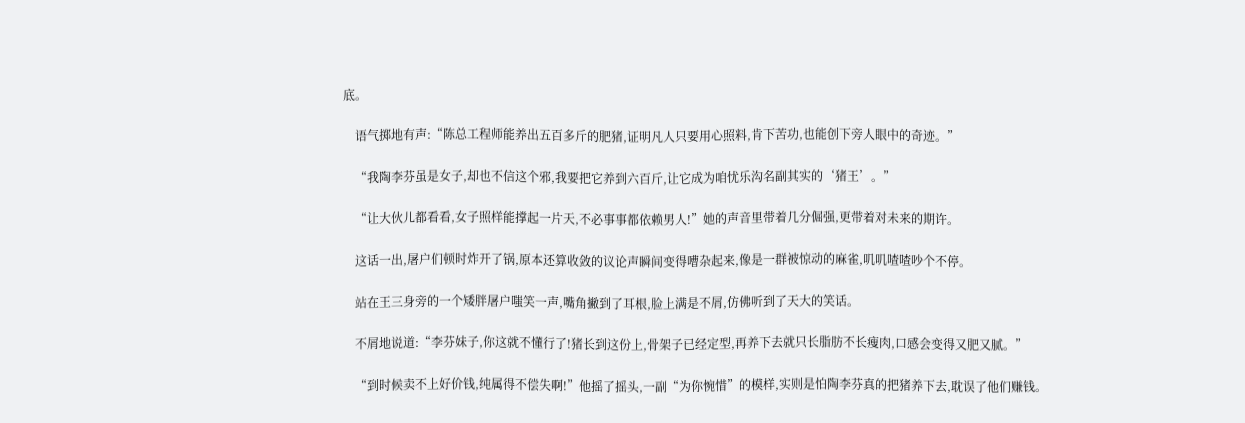底。

    语气掷地有声:“陈总工程师能养出五百多斤的肥猪,证明凡人只要用心照料,肯下苦功,也能创下旁人眼中的奇迹。”

    “我陶李芬虽是女子,却也不信这个邪,我要把它养到六百斤,让它成为咱忧乐沟名副其实的‘猪王’。”

    “让大伙儿都看看,女子照样能撑起一片天,不必事事都依赖男人!”她的声音里带着几分倔强,更带着对未来的期许。

    这话一出,屠户们顿时炸开了锅,原本还算收敛的议论声瞬间变得嘈杂起来,像是一群被惊动的麻雀,叽叽喳喳吵个不停。

    站在王三身旁的一个矮胖屠户嗤笑一声,嘴角撇到了耳根,脸上满是不屑,仿佛听到了天大的笑话。

    不屑地说道:“李芬妹子,你这就不懂行了!猪长到这份上,骨架子已经定型,再养下去就只长脂肪不长瘦肉,口感会变得又肥又腻。”

    “到时候卖不上好价钱,纯属得不偿失啊!”他摇了摇头,一副“为你惋惜”的模样,实则是怕陶李芬真的把猪养下去,耽误了他们赚钱。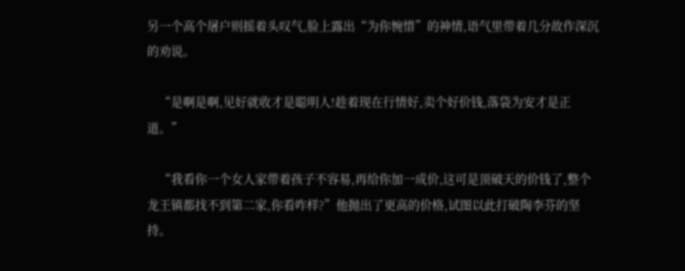另一个高个屠户则摇着头叹气,脸上露出“为你惋惜”的神情,语气里带着几分故作深沉的劝说。

    “是啊是啊,见好就收才是聪明人!趁着现在行情好,卖个好价钱,落袋为安才是正道。”

    “我看你一个女人家带着孩子不容易,再给你加一成价,这可是顶破天的价钱了,整个龙王镇都找不到第二家,你看咋样?”他抛出了更高的价格,试图以此打破陶李芬的坚持。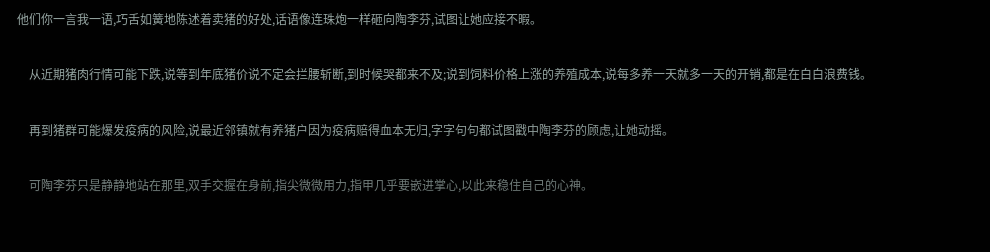他们你一言我一语,巧舌如簧地陈述着卖猪的好处,话语像连珠炮一样砸向陶李芬,试图让她应接不暇。

    从近期猪肉行情可能下跌,说等到年底猪价说不定会拦腰斩断,到时候哭都来不及;说到饲料价格上涨的养殖成本,说每多养一天就多一天的开销,都是在白白浪费钱。

    再到猪群可能爆发疫病的风险,说最近邻镇就有养猪户因为疫病赔得血本无归,字字句句都试图戳中陶李芬的顾虑,让她动摇。

    可陶李芬只是静静地站在那里,双手交握在身前,指尖微微用力,指甲几乎要嵌进掌心,以此来稳住自己的心神。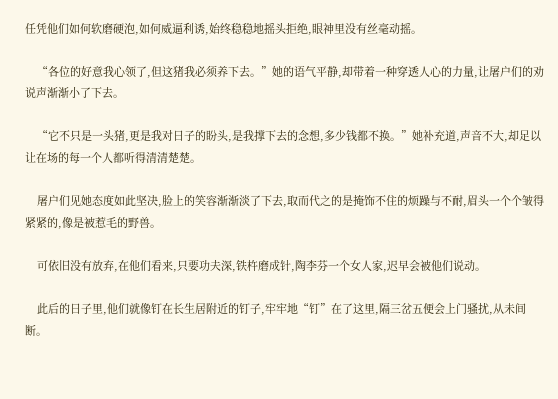任凭他们如何软磨硬泡,如何威逼利诱,始终稳稳地摇头拒绝,眼神里没有丝毫动摇。

    “各位的好意我心领了,但这猪我必须养下去。”她的语气平静,却带着一种穿透人心的力量,让屠户们的劝说声渐渐小了下去。

    “它不只是一头猪,更是我对日子的盼头,是我撑下去的念想,多少钱都不换。”她补充道,声音不大,却足以让在场的每一个人都听得清清楚楚。

    屠户们见她态度如此坚决,脸上的笑容渐渐淡了下去,取而代之的是掩饰不住的烦躁与不耐,眉头一个个皱得紧紧的,像是被惹毛的野兽。

    可依旧没有放弃,在他们看来,只要功夫深,铁杵磨成针,陶李芬一个女人家,迟早会被他们说动。

    此后的日子里,他们就像钉在长生居附近的钉子,牢牢地“钉”在了这里,隔三岔五便会上门骚扰,从未间断。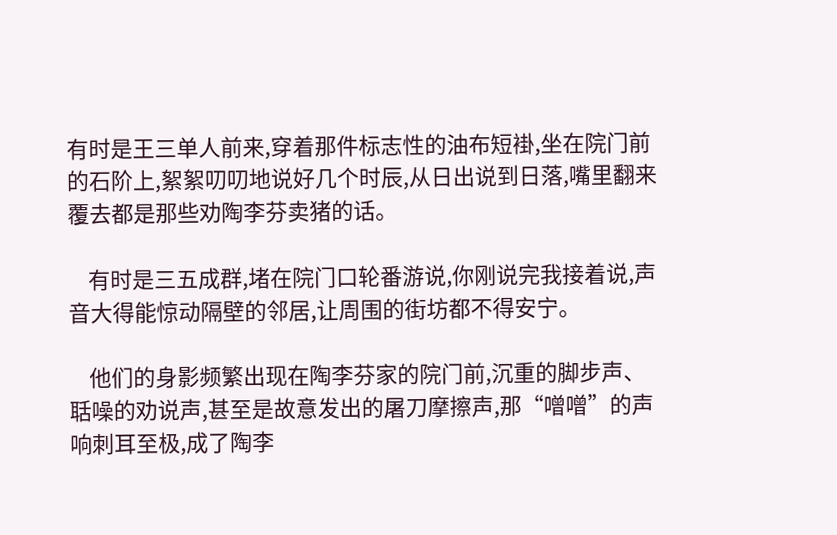有时是王三单人前来,穿着那件标志性的油布短褂,坐在院门前的石阶上,絮絮叨叨地说好几个时辰,从日出说到日落,嘴里翻来覆去都是那些劝陶李芬卖猪的话。

    有时是三五成群,堵在院门口轮番游说,你刚说完我接着说,声音大得能惊动隔壁的邻居,让周围的街坊都不得安宁。

    他们的身影频繁出现在陶李芬家的院门前,沉重的脚步声、聒噪的劝说声,甚至是故意发出的屠刀摩擦声,那“噌噌”的声响刺耳至极,成了陶李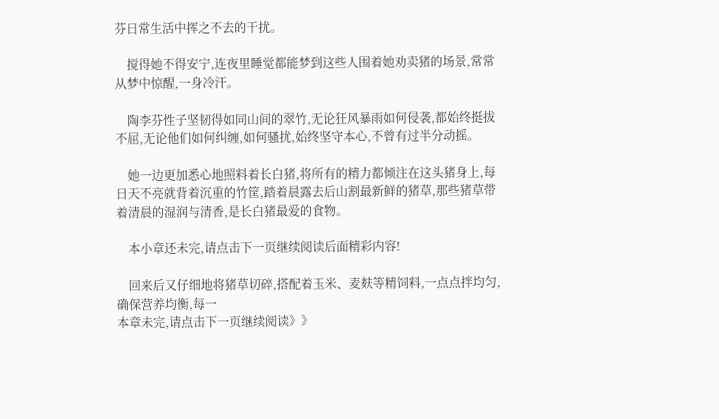芬日常生活中挥之不去的干扰。

    搅得她不得安宁,连夜里睡觉都能梦到这些人围着她劝卖猪的场景,常常从梦中惊醒,一身冷汗。

    陶李芬性子坚韧得如同山间的翠竹,无论狂风暴雨如何侵袭,都始终挺拔不屈,无论他们如何纠缠,如何骚扰,始终坚守本心,不曾有过半分动摇。

    她一边更加悉心地照料着长白猪,将所有的精力都倾注在这头猪身上,每日天不亮就背着沉重的竹筐,踏着晨露去后山割最新鲜的猪草,那些猪草带着清晨的湿润与清香,是长白猪最爱的食物。

    本小章还未完,请点击下一页继续阅读后面精彩内容!

    回来后又仔细地将猪草切碎,搭配着玉米、麦麸等精饲料,一点点拌均匀,确保营养均衡,每一
本章未完,请点击下一页继续阅读》》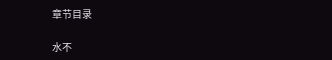章节目录

水不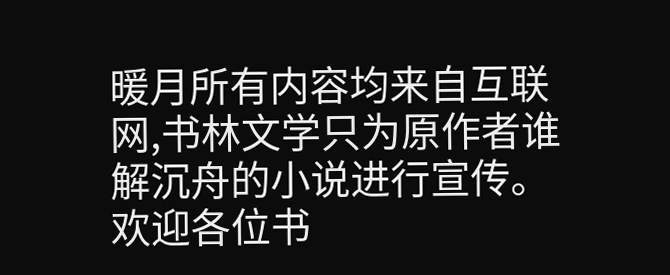暖月所有内容均来自互联网,书林文学只为原作者谁解沉舟的小说进行宣传。欢迎各位书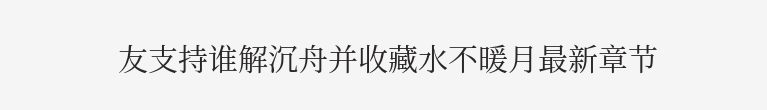友支持谁解沉舟并收藏水不暖月最新章节